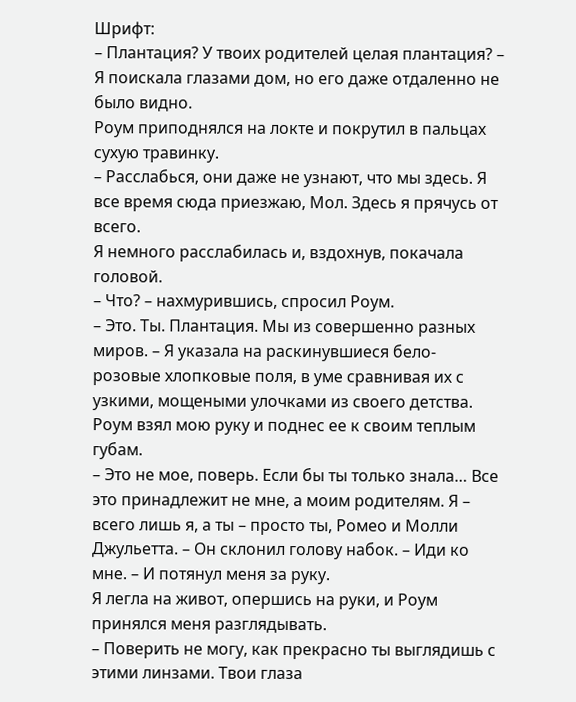Шрифт:
– Плантация? У твоих родителей целая плантация? – Я поискала глазами дом, но его даже отдаленно не было видно.
Роум приподнялся на локте и покрутил в пальцах сухую травинку.
– Расслабься, они даже не узнают, что мы здесь. Я все время сюда приезжаю, Мол. Здесь я прячусь от всего.
Я немного расслабилась и, вздохнув, покачала головой.
– Что? – нахмурившись, спросил Роум.
– Это. Ты. Плантация. Мы из совершенно разных миров. – Я указала на раскинувшиеся бело-розовые хлопковые поля, в уме сравнивая их с узкими, мощеными улочками из своего детства.
Роум взял мою руку и поднес ее к своим теплым губам.
– Это не мое, поверь. Если бы ты только знала… Все это принадлежит не мне, а моим родителям. Я – всего лишь я, а ты – просто ты, Ромео и Молли Джульетта. – Он склонил голову набок. – Иди ко мне. – И потянул меня за руку.
Я легла на живот, опершись на руки, и Роум принялся меня разглядывать.
– Поверить не могу, как прекрасно ты выглядишь с этими линзами. Твои глаза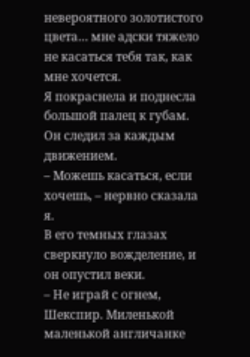невероятного золотистого цвета… мне адски тяжело не касаться тебя так, как мне хочется.
Я покраснела и поднесла большой палец к губам. Он следил за каждым движением.
– Можешь касаться, если хочешь, – нервно сказала я.
В его темных глазах сверкнуло вожделение, и он опустил веки.
– Не играй с огнем, Шекспир. Миленькой маленькой англичанке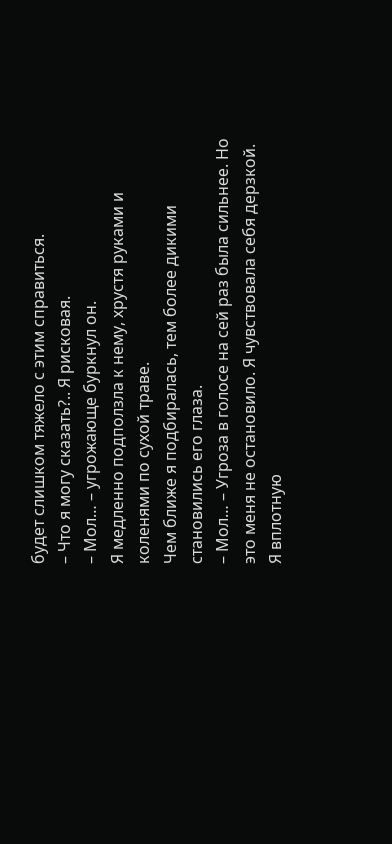будет слишком тяжело с этим справиться.
– Что я могу сказать?.. Я рисковая.
– Мол… – угрожающе буркнул он.
Я медленно подползла к нему, хрустя руками и коленями по сухой траве.
Чем ближе я подбиралась, тем более дикими становились его глаза.
– Мол… – Угроза в голосе на сей раз была сильнее. Но это меня не остановило. Я чувствовала себя дерзкой.
Я вплотную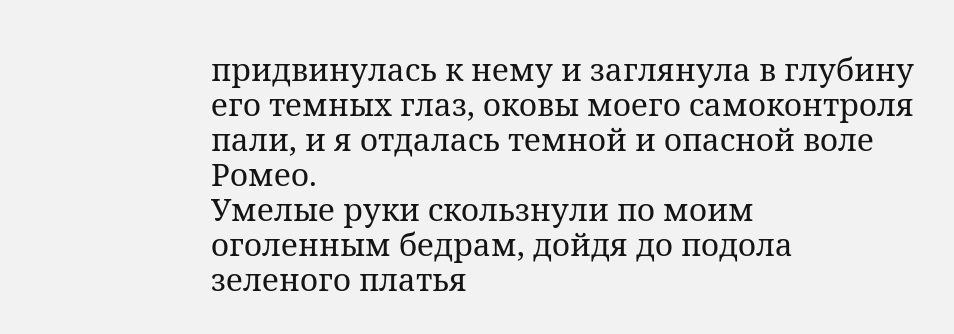придвинулась к нему и заглянула в глубину его темных глаз, оковы моего самоконтроля пали, и я отдалась темной и опасной воле Ромео.
Умелые руки скользнули по моим оголенным бедрам, дойдя до подола зеленого платья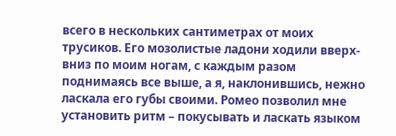всего в нескольких сантиметрах от моих трусиков. Его мозолистые ладони ходили вверх-вниз по моим ногам, с каждым разом поднимаясь все выше, а я, наклонившись, нежно ласкала его губы своими. Ромео позволил мне установить ритм – покусывать и ласкать языком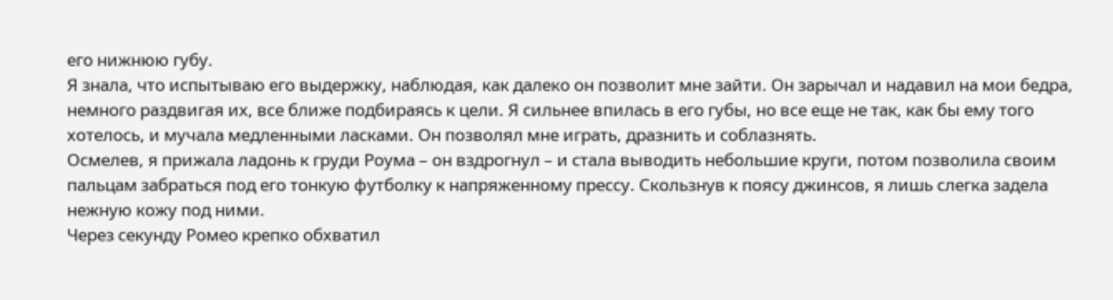его нижнюю губу.
Я знала, что испытываю его выдержку, наблюдая, как далеко он позволит мне зайти. Он зарычал и надавил на мои бедра, немного раздвигая их, все ближе подбираясь к цели. Я сильнее впилась в его губы, но все еще не так, как бы ему того хотелось, и мучала медленными ласками. Он позволял мне играть, дразнить и соблазнять.
Осмелев, я прижала ладонь к груди Роума – он вздрогнул – и стала выводить небольшие круги, потом позволила своим пальцам забраться под его тонкую футболку к напряженному прессу. Скользнув к поясу джинсов, я лишь слегка задела нежную кожу под ними.
Через секунду Ромео крепко обхватил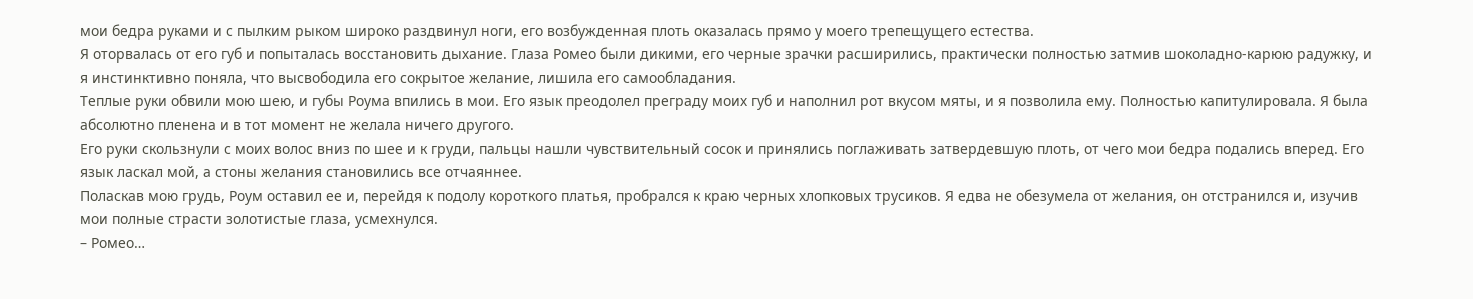мои бедра руками и с пылким рыком широко раздвинул ноги, его возбужденная плоть оказалась прямо у моего трепещущего естества.
Я оторвалась от его губ и попыталась восстановить дыхание. Глаза Ромео были дикими, его черные зрачки расширились, практически полностью затмив шоколадно-карюю радужку, и я инстинктивно поняла, что высвободила его сокрытое желание, лишила его самообладания.
Теплые руки обвили мою шею, и губы Роума впились в мои. Его язык преодолел преграду моих губ и наполнил рот вкусом мяты, и я позволила ему. Полностью капитулировала. Я была абсолютно пленена и в тот момент не желала ничего другого.
Его руки скользнули с моих волос вниз по шее и к груди, пальцы нашли чувствительный сосок и принялись поглаживать затвердевшую плоть, от чего мои бедра подались вперед. Его язык ласкал мой, а стоны желания становились все отчаяннее.
Поласкав мою грудь, Роум оставил ее и, перейдя к подолу короткого платья, пробрался к краю черных хлопковых трусиков. Я едва не обезумела от желания, он отстранился и, изучив мои полные страсти золотистые глаза, усмехнулся.
– Ромео…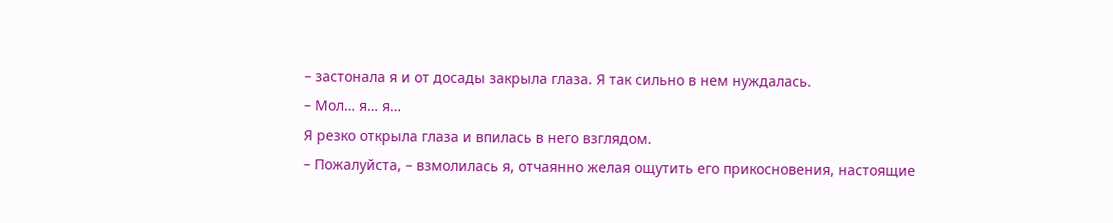– застонала я и от досады закрыла глаза. Я так сильно в нем нуждалась.
– Мол… я… я…
Я резко открыла глаза и впилась в него взглядом.
– Пожалуйста, – взмолилась я, отчаянно желая ощутить его прикосновения, настоящие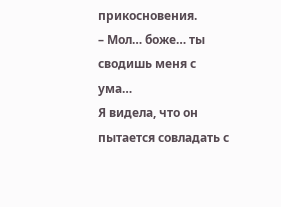прикосновения.
– Мол… боже… ты сводишь меня с ума…
Я видела, что он пытается совладать с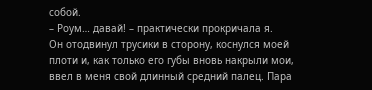собой.
– Роум… давай! – практически прокричала я.
Он отодвинул трусики в сторону, коснулся моей плоти и, как только его губы вновь накрыли мои, ввел в меня свой длинный средний палец. Пара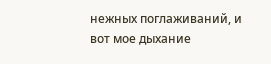нежных поглаживаний, и вот мое дыхание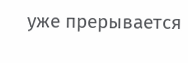уже прерывается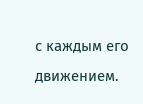с каждым его движением.